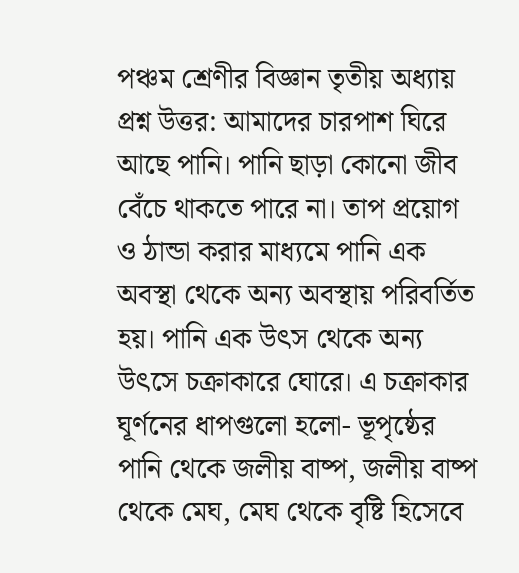পঞ্চম শ্রেণীর বিজ্ঞান তৃতীয় অধ্যায় প্রশ্ন উত্তর: আমাদের চারপাশ ঘিরে আছে পানি। পানি ছাড়া কোনো জীব বেঁচে থাকতে পারে না। তাপ প্রয়োগ ও ঠান্ডা করার মাধ্যমে পানি এক অবস্থা থেকে অন্য অবস্থায় পরিবর্তিত হয়। পানি এক উৎস থেকে অন্য উৎসে চক্রাকারে ঘোরে। এ চক্রাকার ঘূর্ণনের ধাপগুলো হলো- ভূপৃষ্ঠের পানি থেকে জলীয় বাষ্প, জলীয় বাষ্প থেকে মেঘ, মেঘ থেকে বৃষ্টি হিসেবে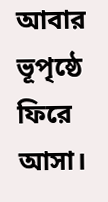আবার ভূপৃষ্ঠে ফিরে আসা।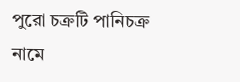পুরো চক্রটি পানিচক্র নামে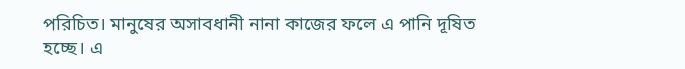পরিচিত। মানুষের অসাবধানী নানা কাজের ফলে এ পানি দূষিত হচ্ছে। এ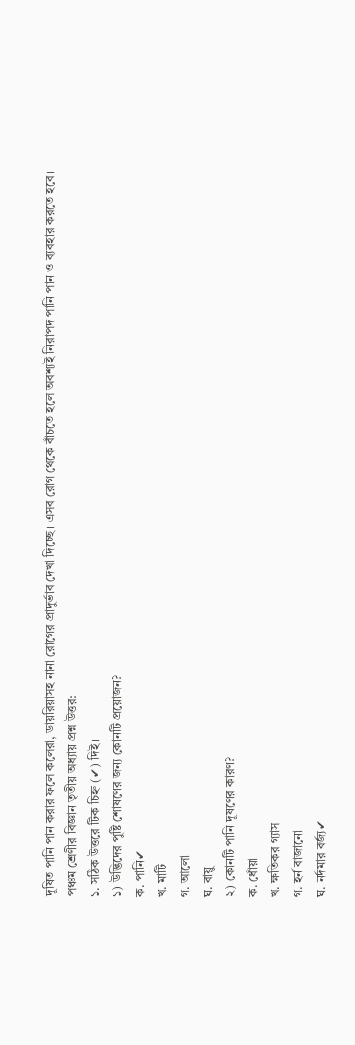দূষিত পানি পান করার ফলে কলেরা, ডায়রিয়াসহ নানা রোগের প্রাদুর্ভাব দেখা দিচ্ছে। এসব রোগ থেকে বাঁচতে হলে অবশ্যই নিরাপদ পানি পান ও ব্যবহার করতে হবে।
পঞ্চম শ্রেণীর বিজ্ঞান তৃতীয় অধ্যায় প্রশ্ন উত্তর:
১. সঠিক উত্তরে টিক চিহ্ন (✔) দিই।
১) উদ্ভিদের পুষ্টি শোষণের জন্য কোনটি প্রয়োজন?
ক. পানি✔
খ. মাটি
গ. আলো
ঘ. বায়ু
২) কোনটি পানি দূষণের কারণ?
ক. ধোঁয়া
খ. ক্ষতিকর গ্যাস
গ. হর্ন বাজানো
ঘ. নর্দমার বর্জ্য✔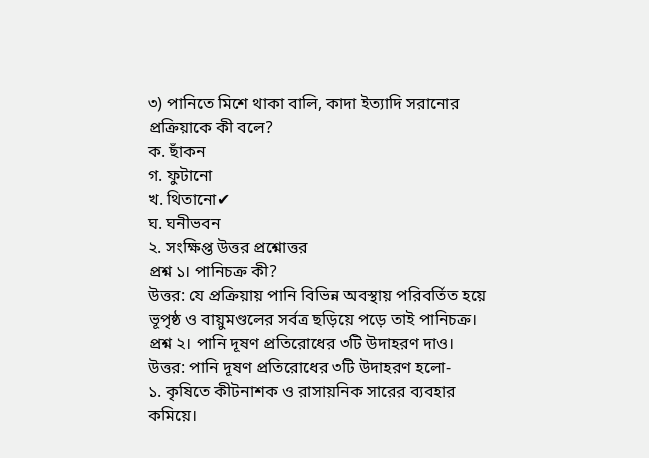৩) পানিতে মিশে থাকা বালি, কাদা ইত্যাদি সরানোর প্রক্রিয়াকে কী বলে?
ক. ছাঁকন
গ. ফুটানো
খ. থিতানো✔
ঘ. ঘনীভবন
২. সংক্ষিপ্ত উত্তর প্রশ্নোত্তর
প্রশ্ন ১। পানিচক্র কী?
উত্তর: যে প্রক্রিয়ায় পানি বিভিন্ন অবস্থায় পরিবর্তিত হয়ে ভূপৃষ্ঠ ও বায়ুমণ্ডলের সর্বত্র ছড়িয়ে পড়ে তাই পানিচক্র।
প্রশ্ন ২। পানি দূষণ প্রতিরোধের ৩টি উদাহরণ দাও।
উত্তর: পানি দূষণ প্রতিরোধের ৩টি উদাহরণ হলো-
১. কৃষিতে কীটনাশক ও রাসায়নিক সারের ব্যবহার কমিয়ে।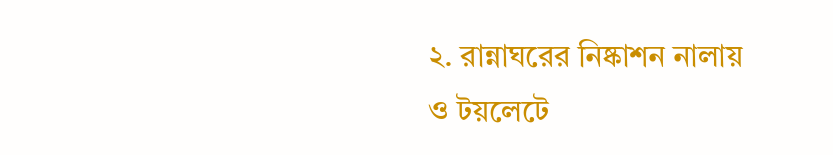২. রান্নাঘরের নিষ্কাশন নালায় ও টয়লেটে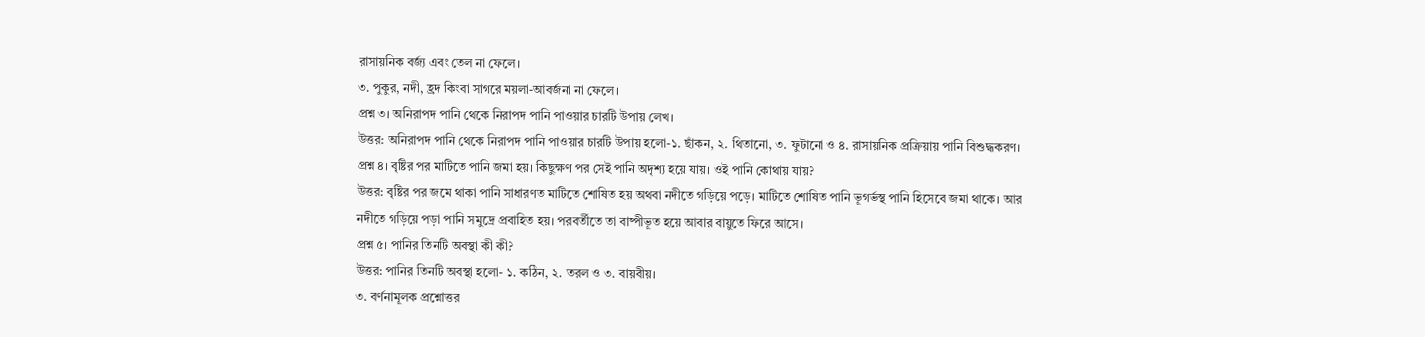রাসায়নিক বর্জ্য এবং তেল না ফেলে।
৩. পুকুর, নদী, হ্রদ কিংবা সাগরে ময়লা-আবর্জনা না ফেলে।
প্রশ্ন ৩। অনিরাপদ পানি থেকে নিরাপদ পানি পাওয়ার চারটি উপায় লেখ।
উত্তর: অনিরাপদ পানি থেকে নিরাপদ পানি পাওয়ার চারটি উপায় হলো-১. ছাঁকন, ২. থিতানো, ৩. ফুটানো ও ৪. রাসায়নিক প্রক্রিয়ায় পানি বিশুদ্ধকরণ।
প্রশ্ন ৪। বৃষ্টির পর মাটিতে পানি জমা হয়। কিছুক্ষণ পর সেই পানি অদৃশ্য হয়ে যায়। ওই পানি কোথায় যায়?
উত্তর: বৃষ্টির পর জমে থাকা পানি সাধারণত মাটিতে শোষিত হয় অথবা নদীতে গড়িয়ে পড়ে। মাটিতে শোষিত পানি ভূগর্ভস্থ পানি হিসেবে জমা থাকে। আর নদীতে গড়িয়ে পড়া পানি সমুদ্রে প্রবাহিত হয়। পরবর্তীতে তা বাষ্পীভূত হয়ে আবার বায়ুতে ফিরে আসে।
প্রশ্ন ৫। পানির তিনটি অবস্থা কী কী?
উত্তর: পানির তিনটি অবস্থা হলো- ১. কঠিন, ২. তরল ও ৩. বায়বীয়।
৩. বর্ণনামূলক প্রশ্নোত্তর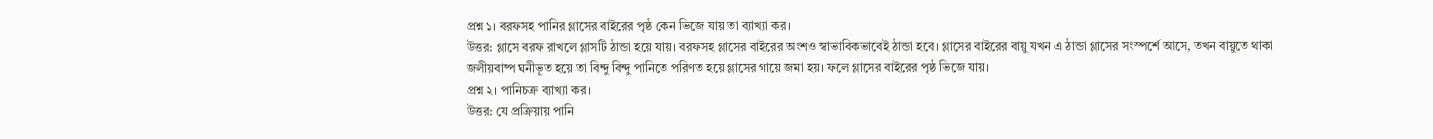প্রশ্ন ১। বরফসহ পানির গ্লাসের বাইরের পৃষ্ঠ কেন ভিজে যায় তা ব্যাখ্যা কর।
উত্তর: গ্লাসে বরফ রাখলে গ্লাসটি ঠান্ডা হয়ে যায়। বরফসহ গ্লাসের বাইরের অংশও স্বাভাবিকভাবেই ঠান্ডা হবে। গ্লাসের বাইরের বায়ু যখন এ ঠান্ডা গ্লাসের সংস্পর্শে আসে, তখন বায়ুতে থাকা জলীয়বাষ্প ঘনীভূত হয়ে তা বিন্দু বিন্দু পানিতে পরিণত হয়ে গ্লাসের গায়ে জমা হয়। ফলে গ্লাসের বাইরের পৃষ্ঠ ভিজে যায়।
প্রশ্ন ২। পানিচক্র ব্যাখ্যা কর।
উত্তর: যে প্রক্রিয়ায় পানি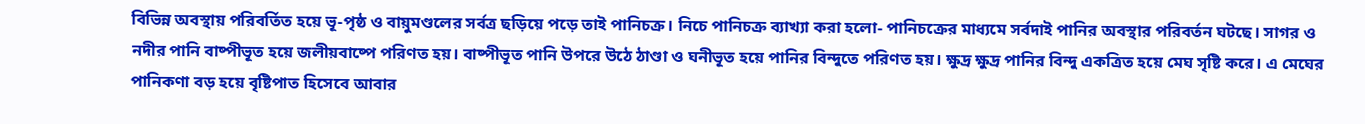বিভিন্ন অবস্থায় পরিবর্তিত হয়ে ভূ-পৃষ্ঠ ও বায়ুমণ্ডলের সর্বত্র ছড়িয়ে পড়ে তাই পানিচক্র। নিচে পানিচক্র ব্যাখ্যা করা হলো- পানিচক্রের মাধ্যমে সর্বদাই পানির অবস্থার পরিবর্তন ঘটছে। সাগর ও নদীর পানি বাষ্পীভূত হয়ে জলীয়বাষ্পে পরিণত হয়। বাষ্পীভূত পানি উপরে উঠে ঠাণ্ডা ও ঘনীভূত হয়ে পানির বিন্দুতে পরিণত হয়। ক্ষুদ্র ক্ষুদ্র পানির বিন্দু একত্রিত হয়ে মেঘ সৃষ্টি করে। এ মেঘের পানিকণা বড় হয়ে বৃষ্টিপাত হিসেবে আবার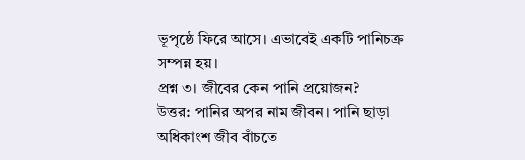ভূপৃষ্ঠে ফিরে আসে। এভাবেই একটি পানিচক্র সম্পন্ন হয়।
প্রশ্ন ৩। জীবের কেন পানি প্রয়োজন?
উত্তর: পানির অপর নাম জীবন। পানি ছাড়া অধিকাংশ জীব বাঁচতে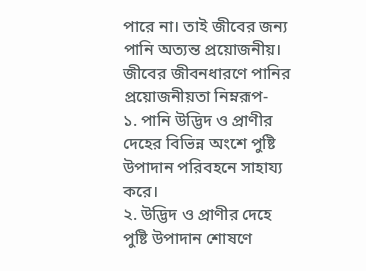পারে না। তাই জীবের জন্য পানি অত্যন্ত প্রয়োজনীয়। জীবের জীবনধারণে পানির প্রয়োজনীয়তা নিম্নরূপ-
১. পানি উদ্ভিদ ও প্রাণীর দেহের বিভিন্ন অংশে পুষ্টি উপাদান পরিবহনে সাহায্য করে।
২. উদ্ভিদ ও প্রাণীর দেহে পুষ্টি উপাদান শোষণে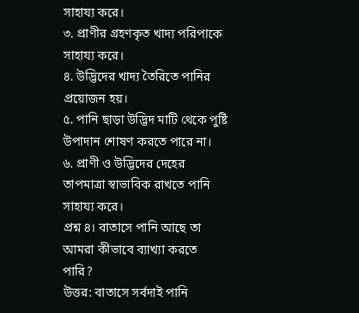সাহায্য করে।
৩. প্রাণীর গ্রহণকৃত খাদ্য পরিপাকে সাহায্য করে।
৪. উদ্ভিদের খাদ্য তৈরিতে পানির প্রয়োজন হয়।
৫. পানি ছাড়া উদ্ভিদ মাটি থেকে পুষ্টি উপাদান শোষণ করতে পারে না।
৬. প্রাণী ও উদ্ভিদের দেহের তাপমাত্রা স্বাভাবিক রাখতে পানি সাহায্য করে।
প্রশ্ন ৪। বাতাসে পানি আছে তা আমরা কীভাবে ব্যাখ্যা করতে পারি?
উত্তর: বাতাসে সর্বদাই পানি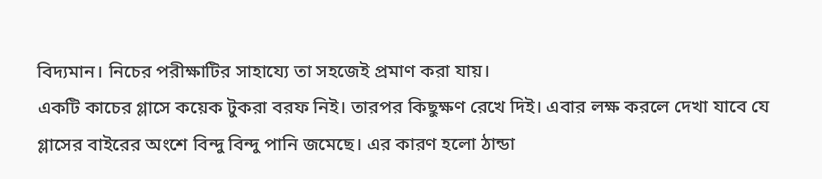বিদ্যমান। নিচের পরীক্ষাটির সাহায্যে তা সহজেই প্রমাণ করা যায়।
একটি কাচের গ্লাসে কয়েক টুকরা বরফ নিই। তারপর কিছুক্ষণ রেখে দিই। এবার লক্ষ করলে দেখা যাবে যে গ্লাসের বাইরের অংশে বিন্দু বিন্দু পানি জমেছে। এর কারণ হলো ঠান্ডা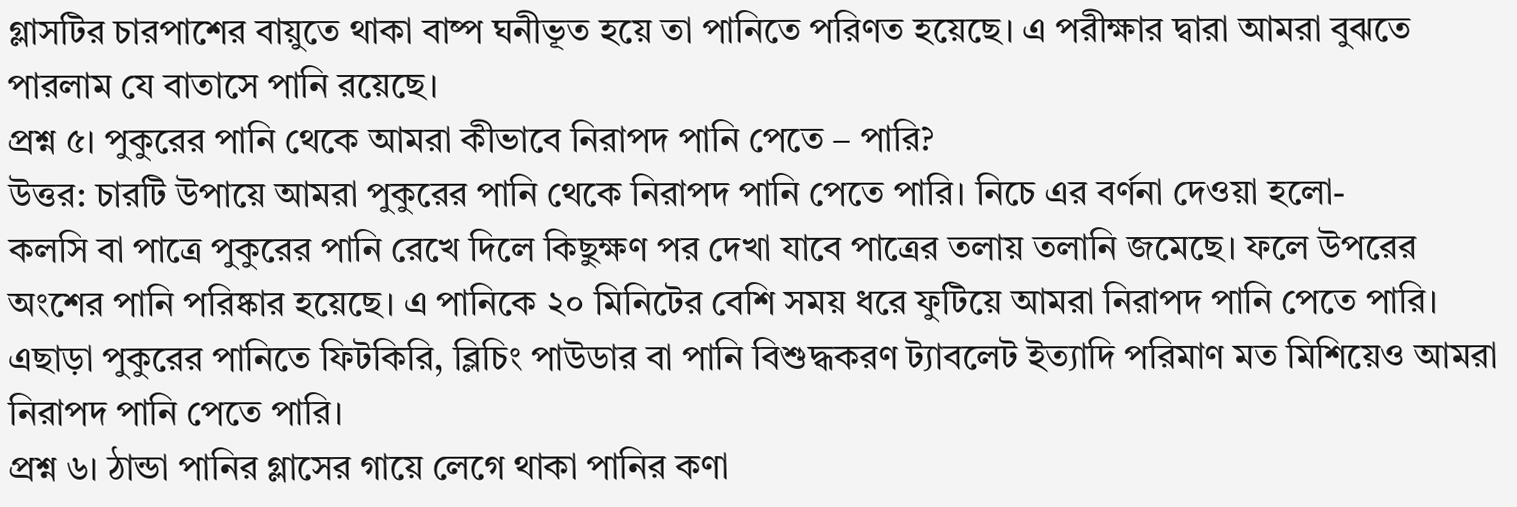গ্লাসটির চারপাশের বায়ুতে থাকা বাষ্প ঘনীভূত হয়ে তা পানিতে পরিণত হয়েছে। এ পরীক্ষার দ্বারা আমরা বুঝতে পারলাম যে বাতাসে পানি রয়েছে।
প্রশ্ন ৫। পুকুরের পানি থেকে আমরা কীভাবে নিরাপদ পানি পেতে – পারি?
উত্তর: চারটি উপায়ে আমরা পুকুরের পানি থেকে নিরাপদ পানি পেতে পারি। নিচে এর বর্ণনা দেওয়া হলো-
কলসি বা পাত্রে পুকুরের পানি রেখে দিলে কিছুক্ষণ পর দেখা যাবে পাত্রের তলায় তলানি জমেছে। ফলে উপরের অংশের পানি পরিষ্কার হয়েছে। এ পানিকে ২০ মিনিটের বেশি সময় ধরে ফুটিয়ে আমরা নিরাপদ পানি পেতে পারি। এছাড়া পুকুরের পানিতে ফিটকিরি, ব্লিচিং পাউডার বা পানি বিশুদ্ধকরণ ট্যাবলেট ইত্যাদি পরিমাণ মত মিশিয়েও আমরা নিরাপদ পানি পেতে পারি।
প্রশ্ন ৬। ঠান্ডা পানির গ্লাসের গায়ে লেগে থাকা পানির কণা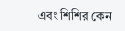এবং শিশির কেন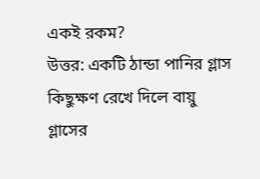একই রকম?
উত্তর: একটি ঠান্ডা পানির গ্লাস কিছুক্ষণ রেখে দিলে বায়ু গ্লাসের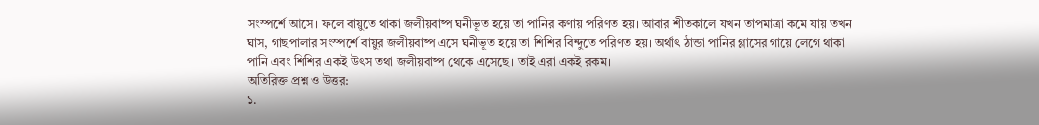সংস্পর্শে আসে। ফলে বায়ুতে থাকা জলীয়বাষ্প ঘনীভূত হয়ে তা পানির কণায় পরিণত হয়। আবার শীতকালে যখন তাপমাত্রা কমে যায় তখন ঘাস, গাছপালার সংস্পর্শে বায়ুর জলীয়বাষ্প এসে ঘনীভূত হয়ে তা শিশির বিন্দুতে পরিণত হয়। অর্থাৎ ঠান্ডা পানির গ্লাসের গায়ে লেগে থাকা পানি এবং শিশির একই উৎস তথা জলীয়বাষ্প থেকে এসেছে। তাই এরা একই রকম।
অতিরিক্ত প্রশ্ন ও উত্তর:
১.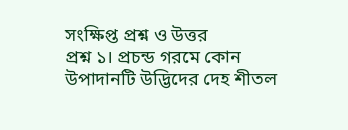সংক্ষিপ্ত প্রশ্ন ও উত্তর
প্রশ্ন ১। প্রচন্ড গরমে কোন উপাদানটি উদ্ভিদের দেহ শীতল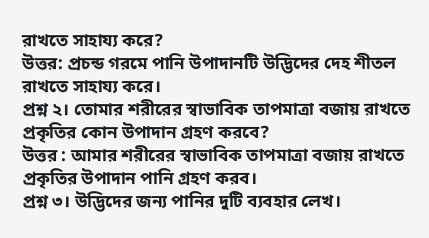রাখতে সাহায্য করে?
উত্তর: প্রচন্ড গরমে পানি উপাদানটি উদ্ভিদের দেহ শীতল রাখতে সাহায্য করে।
প্রশ্ন ২। তোমার শরীরের স্বাভাবিক তাপমাত্রা বজায় রাখতে প্রকৃতির কোন উপাদান গ্রহণ করবে?
উত্তর : আমার শরীরের স্বাভাবিক তাপমাত্রা বজায় রাখতে প্রকৃতির উপাদান পানি গ্রহণ করব।
প্রশ্ন ৩। উদ্ভিদের জন্য পানির দুটি ব্যবহার লেখ।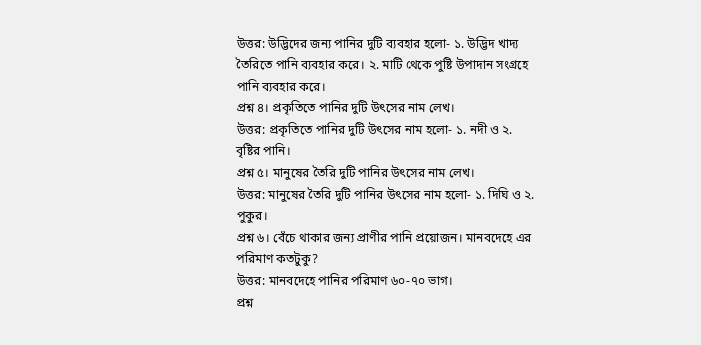উত্তর: উদ্ভিদের জন্য পানির দুটি ব্যবহার হলো- ১. উদ্ভিদ খাদ্য তৈরিতে পানি ব্যবহার করে। ২. মাটি থেকে পুষ্টি উপাদান সংগ্রহে পানি ব্যবহার করে।
প্রশ্ন ৪। প্রকৃতিতে পানির দুটি উৎসের নাম লেখ।
উত্তর: প্রকৃতিতে পানির দুটি উৎসের নাম হলো- ১. নদী ও ২. বৃষ্টির পানি।
প্রশ্ন ৫। মানুষের তৈরি দুটি পানির উৎসের নাম লেখ।
উত্তর: মানুষের তৈরি দুটি পানির উৎসের নাম হলো- ১. দিঘি ও ২. পুকুর।
প্রশ্ন ৬। বেঁচে থাকার জন্য প্রাণীর পানি প্রয়োজন। মানবদেহে এর পরিমাণ কতটুকু?
উত্তর: মানবদেহে পানির পরিমাণ ৬০-৭০ ভাগ।
প্রশ্ন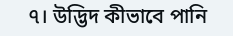৭। উদ্ভিদ কীভাবে পানি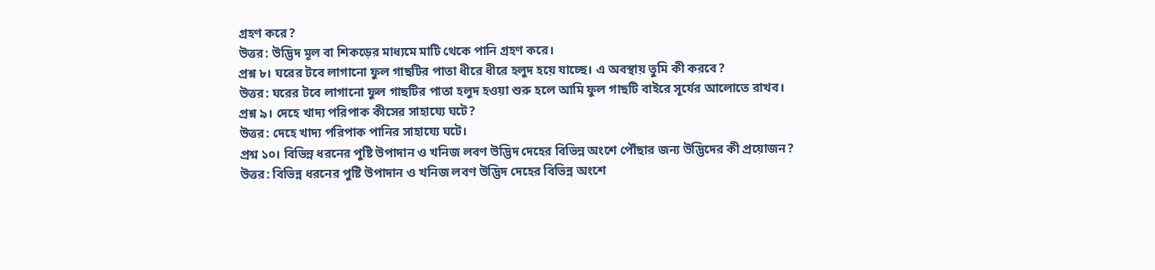গ্রহণ করে?
উত্তর: উদ্ভিদ মূল বা শিকড়ের মাধ্যমে মাটি থেকে পানি গ্রহণ করে।
প্রশ্ন ৮। ঘরের টবে লাগানো ফুল গাছটির পাতা ধীরে ধীরে হলুদ হয়ে যাচ্ছে। এ অবস্থায় তুমি কী করবে?
উত্তর: ঘরের টবে লাগানো ফুল গাছটির পাতা হলুদ হওয়া শুরু হলে আমি ফুল গাছটি বাইরে সূর্যের আলোতে রাখব।
প্রশ্ন ৯। দেহে খাদ্য পরিপাক কীসের সাহায্যে ঘটে?
উত্তর: দেহে খাদ্য পরিপাক পানির সাহায্যে ঘটে।
প্রশ্ন ১০। বিভিন্ন ধরনের পুষ্টি উপাদান ও খনিজ লবণ উদ্ভিদ দেহের বিভিন্ন অংশে পৌঁছার জন্য উদ্ভিদের কী প্রয়োজন?
উত্তর: বিভিন্ন ধরনের পুষ্টি উপাদান ও খনিজ লবণ উদ্ভিদ দেহের বিভিন্ন অংশে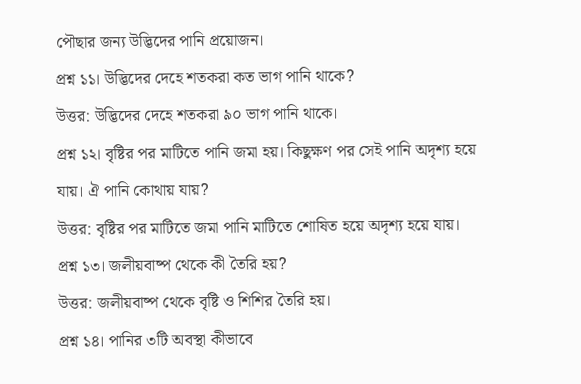পৌছার জন্য উদ্ভিদের পানি প্রয়োজন।
প্রশ্ন ১১। উদ্ভিদের দেহে শতকরা কত ভাগ পানি থাকে?
উত্তর: উদ্ভিদের দেহে শতকরা ৯০ ভাগ পানি থাকে।
প্রশ্ন ১২। বৃষ্টির পর মাটিতে পানি জমা হয়। কিছুক্ষণ পর সেই পানি অদৃশ্য হয়ে যায়। ঐ পানি কোথায় যায়?
উত্তর: বৃষ্টির পর মাটিতে জমা পানি মাটিতে শোষিত হয়ে অদৃশ্য হয়ে যায়।
প্রশ্ন ১৩। জলীয়বাষ্প থেকে কী তৈরি হয়?
উত্তর: জলীয়বাষ্প থেকে বৃষ্টি ও শিশির তৈরি হয়।
প্রশ্ন ১৪। পানির ৩টি অবস্থা কীভাবে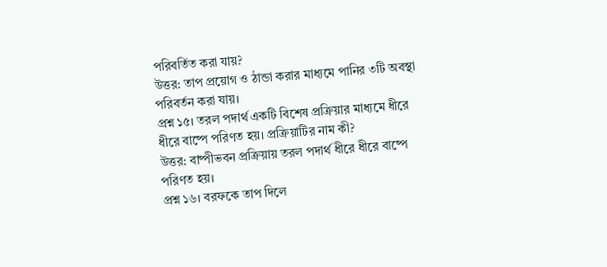পরিবর্তিত করা যায়?
উত্তর: তাপ প্রয়োগ ও ঠান্ডা করার মাধ্যমে পানির ৩টি অবস্থা পরিবর্তন করা যায়।
প্রশ্ন ১৫। তরল পদার্থ একটি বিশেষ প্রক্রিয়ার মাধ্যমে ধীরে ধীরে বাষ্পে পরিণত হয়। প্রক্রিয়াটির নাম কী?
উত্তর: বাষ্পীভবন প্রক্রিয়ায় তরল পদার্থ ধীরে ধীরে বাষ্পে পরিণত হয়।
প্রশ্ন ১৬। বরফকে তাপ দিলে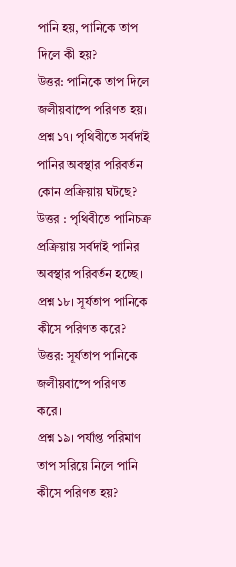পানি হয়, পানিকে তাপ দিলে কী হয়?
উত্তর: পানিকে তাপ দিলে জলীয়বাষ্পে পরিণত হয়।
প্রশ্ন ১৭। পৃথিবীতে সর্বদাই পানির অবস্থার পরিবর্তন কোন প্রক্রিয়ায় ঘটছে?
উত্তর : পৃথিবীতে পানিচক্র প্রক্রিয়ায় সর্বদাই পানির অবস্থার পরিবর্তন হচ্ছে।
প্রশ্ন ১৮। সূর্যতাপ পানিকে কীসে পরিণত করে?
উত্তর: সূর্যতাপ পানিকে জলীয়বাষ্পে পরিণত করে।
প্রশ্ন ১৯। পর্যাপ্ত পরিমাণ তাপ সরিয়ে নিলে পানি কীসে পরিণত হয়?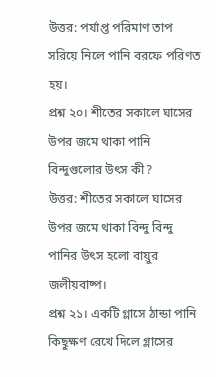উত্তর: পর্যাপ্ত পরিমাণ তাপ সরিয়ে নিলে পানি বরফে পরিণত হয়।
প্রশ্ন ২০। শীতের সকালে ঘাসের উপর জমে থাকা পানি বিন্দুগুলোর উৎস কী?
উত্তর: শীতের সকালে ঘাসের উপর জমে থাকা বিন্দু বিন্দু পানির উৎস হলো বায়ুর জলীয়বাষ্প।
প্রশ্ন ২১। একটি গ্লাসে ঠান্ডা পানি কিছুক্ষণ রেখে দিলে গ্লাসের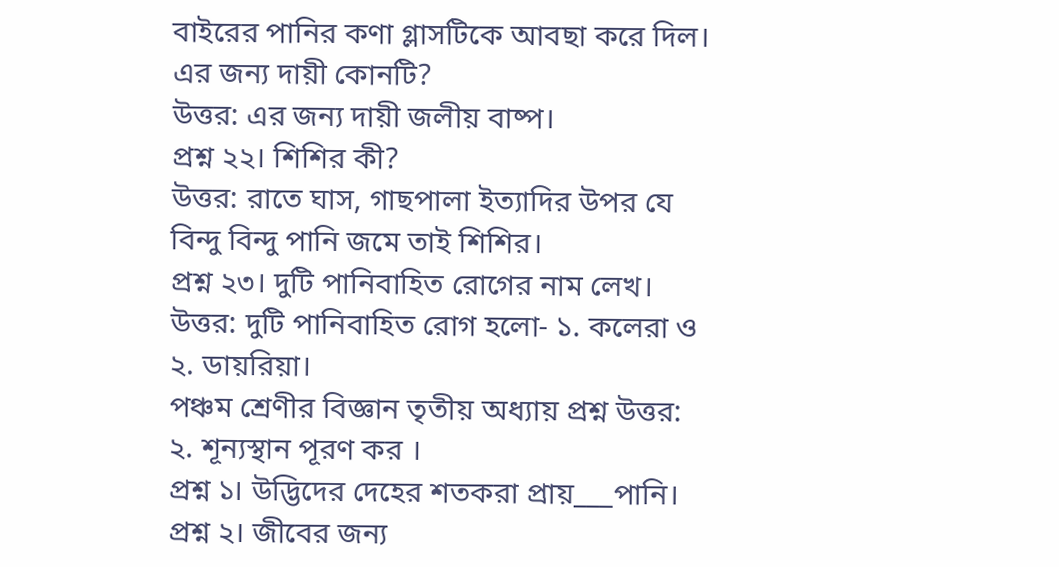বাইরের পানির কণা গ্লাসটিকে আবছা করে দিল। এর জন্য দায়ী কোনটি?
উত্তর: এর জন্য দায়ী জলীয় বাষ্প।
প্রশ্ন ২২। শিশির কী?
উত্তর: রাতে ঘাস, গাছপালা ইত্যাদির উপর যে বিন্দু বিন্দু পানি জমে তাই শিশির।
প্রশ্ন ২৩। দুটি পানিবাহিত রোগের নাম লেখ।
উত্তর: দুটি পানিবাহিত রোগ হলো- ১. কলেরা ও ২. ডায়রিয়া।
পঞ্চম শ্রেণীর বিজ্ঞান তৃতীয় অধ্যায় প্রশ্ন উত্তর:
২. শূন্যস্থান পূরণ কর ।
প্রশ্ন ১। উদ্ভিদের দেহের শতকরা প্রায়___পানি।
প্রশ্ন ২। জীবের জন্য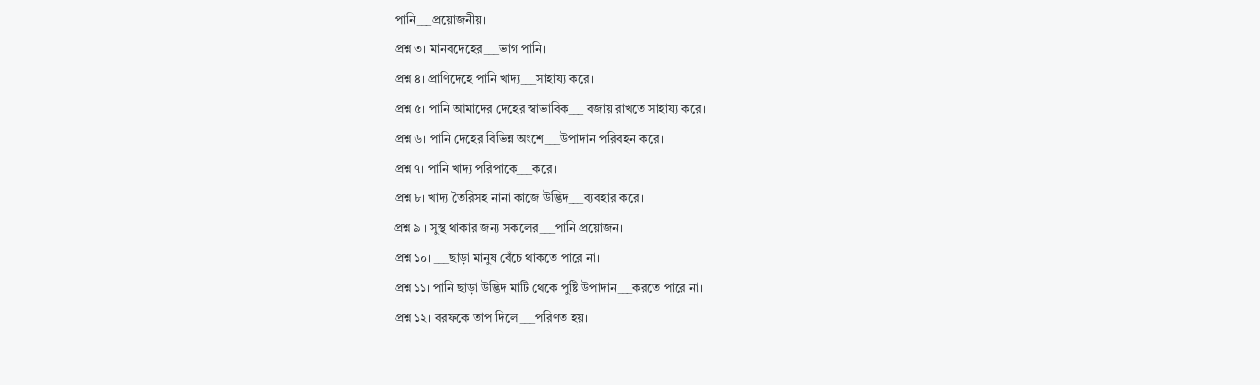পানি___প্রয়োজনীয়।
প্রশ্ন ৩। মানবদেহের___ভাগ পানি।
প্রশ্ন ৪। প্রাণিদেহে পানি খাদ্য___সাহায্য করে।
প্রশ্ন ৫। পানি আমাদের দেহের স্বাভাবিক___ বজায় রাখতে সাহায্য করে।
প্রশ্ন ৬। পানি দেহের বিভিন্ন অংশে___উপাদান পরিবহন করে।
প্রশ্ন ৭। পানি খাদ্য পরিপাকে___করে।
প্রশ্ন ৮। খাদ্য তৈরিসহ নানা কাজে উদ্ভিদ___ব্যবহার করে।
প্রশ্ন ৯ । সুস্থ থাকার জন্য সকলের___পানি প্রয়োজন।
প্রশ্ন ১০। ___ছাড়া মানুষ বেঁচে থাকতে পারে না।
প্রশ্ন ১১। পানি ছাড়া উদ্ভিদ মাটি থেকে পুষ্টি উপাদান___করতে পারে না।
প্রশ্ন ১২। বরফকে তাপ দিলে___পরিণত হয়।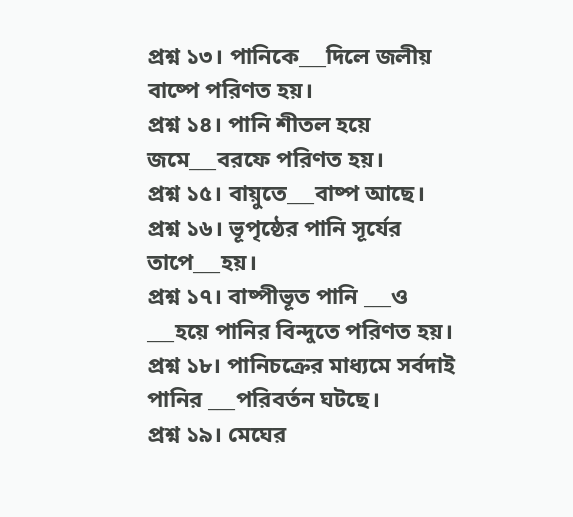প্রশ্ন ১৩। পানিকে___দিলে জলীয় বাষ্পে পরিণত হয়।
প্রশ্ন ১৪। পানি শীতল হয়ে জমে___বরফে পরিণত হয়।
প্রশ্ন ১৫। বায়ুতে___বাষ্প আছে।
প্রশ্ন ১৬। ভূপৃষ্ঠের পানি সূর্যের তাপে___হয়।
প্রশ্ন ১৭। বাষ্পীভূত পানি ___ও ___হয়ে পানির বিন্দুতে পরিণত হয়।
প্রশ্ন ১৮। পানিচক্রের মাধ্যমে সর্বদাই পানির ___পরিবর্তন ঘটছে।
প্রশ্ন ১৯। মেঘের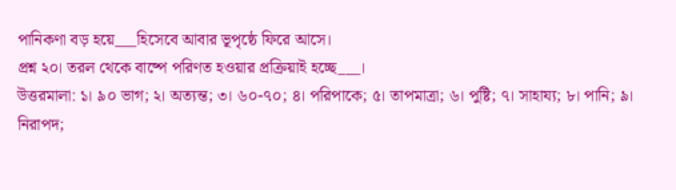পানিকণা বড় হয়ে___হিসেবে আবার ভূপৃষ্ঠে ফিরে আসে।
প্রশ্ন ২০। তরল থেকে বাষ্পে পরিণত হওয়ার প্রক্রিয়াই হচ্ছে___।
উত্তরমালা: ১। ৯০ ভাগ; ২। অত্যন্ত; ৩। ৬০-৭০; ৪। পরিপাকে; ৫। তাপমাত্রা; ৬। পুষ্টি; ৭। সাহায্য; ৮। পানি; ৯। নিরাপদ;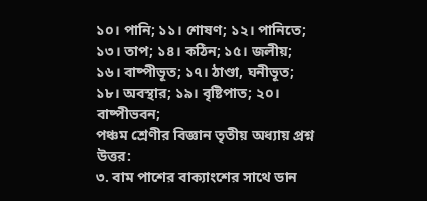১০। পানি; ১১। শোষণ; ১২। পানিতে; ১৩। তাপ; ১৪। কঠিন; ১৫। জলীয়; ১৬। বাষ্পীভূত; ১৭। ঠাণ্ডা, ঘনীভূত; ১৮। অবস্থার; ১৯। বৃষ্টিপাত; ২০। বাষ্পীভবন;
পঞ্চম শ্রেণীর বিজ্ঞান তৃতীয় অধ্যায় প্রশ্ন উত্তর:
৩. বাম পাশের বাক্যাংশের সাথে ডান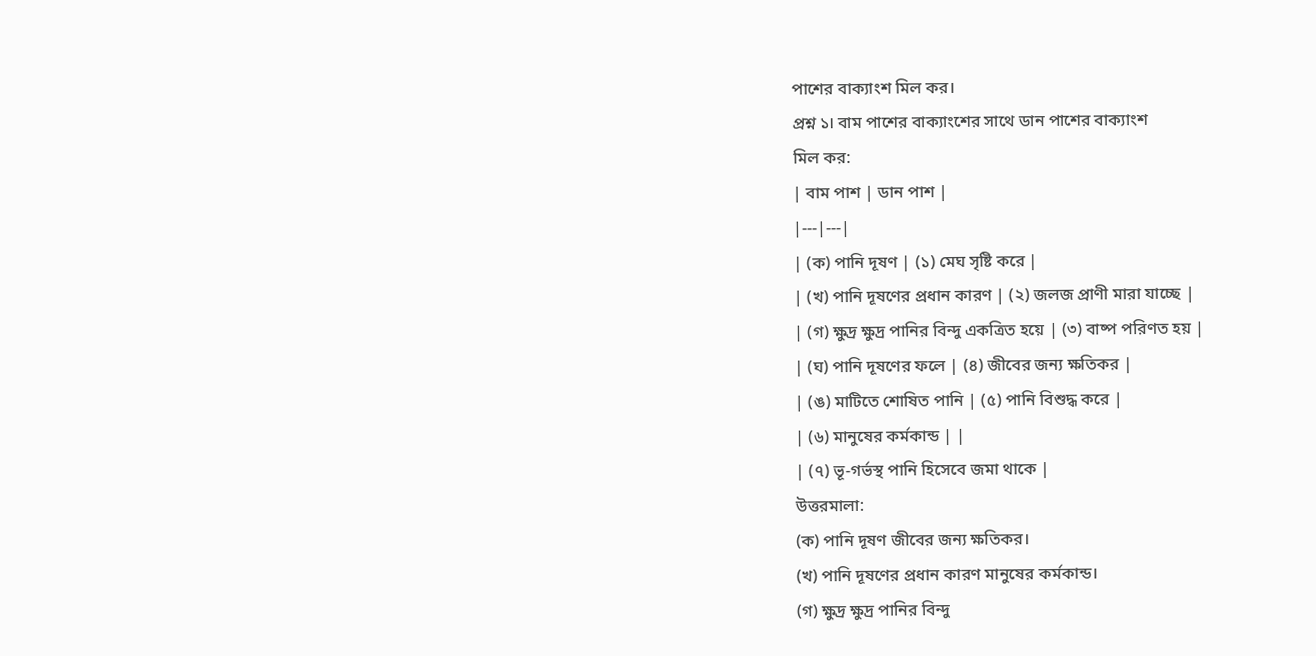পাশের বাক্যাংশ মিল কর।
প্রশ্ন ১। বাম পাশের বাক্যাংশের সাথে ডান পাশের বাক্যাংশ
মিল কর:
| বাম পাশ | ডান পাশ |
|---|---|
| (ক) পানি দূষণ | (১) মেঘ সৃষ্টি করে |
| (খ) পানি দূষণের প্রধান কারণ | (২) জলজ প্রাণী মারা যাচ্ছে |
| (গ) ক্ষুদ্র ক্ষুদ্র পানির বিন্দু একত্রিত হয়ে | (৩) বাষ্প পরিণত হয় |
| (ঘ) পানি দূষণের ফলে | (৪) জীবের জন্য ক্ষতিকর |
| (ঙ) মাটিতে শোষিত পানি | (৫) পানি বিশুদ্ধ করে |
| (৬) মানুষের কর্মকান্ড | |
| (৭) ভূ-গর্ভস্থ পানি হিসেবে জমা থাকে |
উত্তরমালা:
(ক) পানি দূষণ জীবের জন্য ক্ষতিকর।
(খ) পানি দূষণের প্রধান কারণ মানুষের কর্মকান্ড।
(গ) ক্ষুদ্র ক্ষুদ্র পানির বিন্দু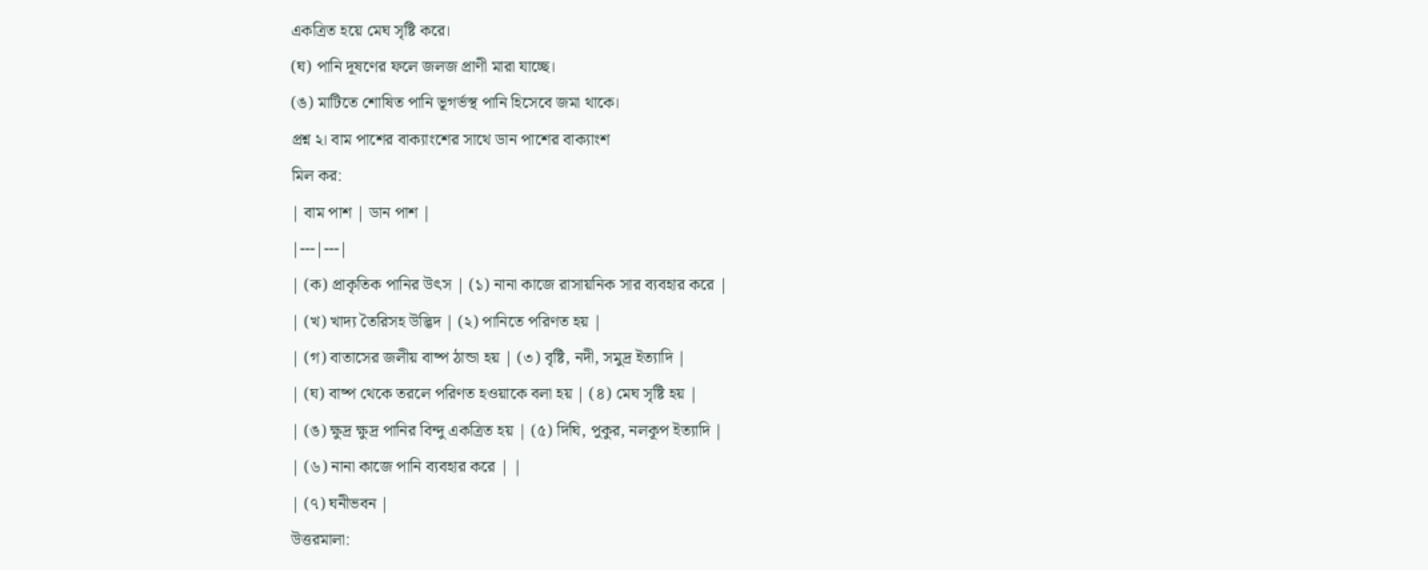একত্রিত হয়ে মেঘ সৃষ্টি করে।
(ঘ) পানি দূষণের ফলে জলজ প্রাণী মারা যাচ্ছে।
(ঙ) মাটিতে শোষিত পানি ভূগর্ভস্থ পানি হিসেবে জমা থাকে।
প্রশ্ন ২। বাম পাশের বাক্যাংশের সাথে ডান পাশের বাক্যাংশ
মিল কর:
| বাম পাশ | ডান পাশ |
|---|---|
| (ক) প্রাকৃতিক পানির উৎস | (১) নানা কাজে রাসায়নিক সার ব্যবহার করে |
| (খ) খাদ্য তৈরিসহ উদ্ভিদ | (২) পানিতে পরিণত হয় |
| (গ) বাতাসের জলীয় বাষ্প ঠান্ডা হয় | (৩) বৃষ্টি, নদী, সমুদ্র ইত্যাদি |
| (ঘ) বাষ্প থেকে তরলে পরিণত হওয়াকে বলা হয় | (৪) মেঘ সৃষ্টি হয় |
| (ঙ) ক্ষুদ্র ক্ষুদ্র পানির বিন্দু একত্রিত হয় | (৫) দিঘি, পুকুর, নলকূপ ইত্যাদি |
| (৬) নানা কাজে পানি ব্যবহার করে | |
| (৭) ঘনীভবন |
উত্তরমালা: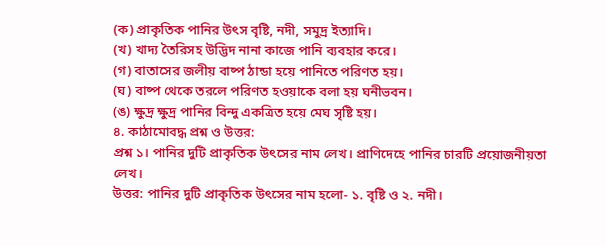(ক) প্রাকৃতিক পানির উৎস বৃষ্টি, নদী, সমুদ্র ইত্যাদি।
(খ) খাদ্য তৈরিসহ উদ্ভিদ নানা কাজে পানি ব্যবহার করে।
(গ) বাতাসের জলীয় বাষ্প ঠান্ডা হয়ে পানিতে পরিণত হয়।
(ঘ) বাষ্প থেকে তরলে পরিণত হওয়াকে বলা হয় ঘনীভবন।
(ঙ) ক্ষুদ্র ক্ষুদ্র পানির বিন্দু একত্রিত হয়ে মেঘ সৃষ্টি হয়।
৪. কাঠামোবদ্ধ প্রশ্ন ও উত্তর:
প্রশ্ন ১। পানির দুটি প্রাকৃতিক উৎসের নাম লেখ। প্রাণিদেহে পানির চারটি প্রয়োজনীয়তা লেখ।
উত্তর: পানির দুটি প্রাকৃতিক উৎসের নাম হলো- ১. বৃষ্টি ও ২. নদী।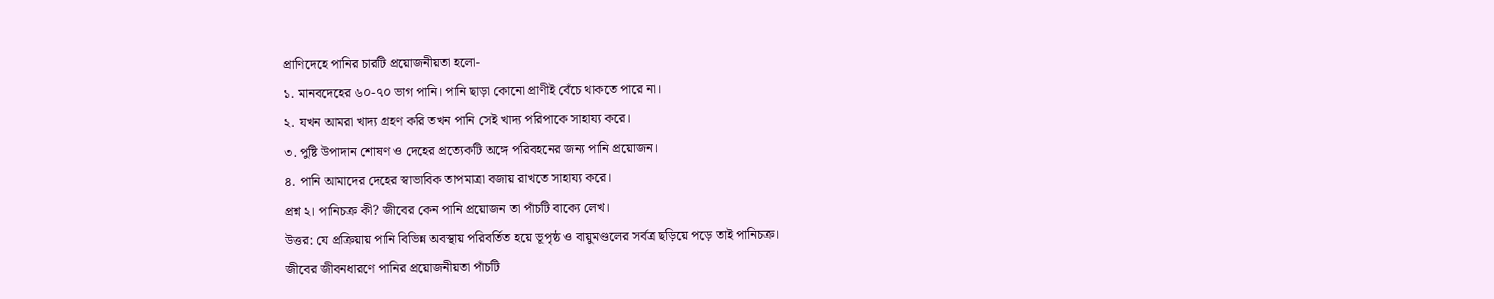প্রাণিদেহে পানির চারটি প্রয়োজনীয়তা হলো-
১. মানবদেহের ৬০-৭০ ভাগ পানি। পানি ছাড়া কোনো প্রাণীই বেঁচে থাকতে পারে না।
২. যখন আমরা খাদ্য গ্রহণ করি তখন পানি সেই খাদ্য পরিপাকে সাহায্য করে।
৩. পুষ্টি উপাদান শোষণ ও দেহের প্রত্যেকটি অঙ্গে পরিবহনের জন্য পানি প্রয়োজন।
৪. পানি আমাদের দেহের স্বাভাবিক তাপমাত্রা বজায় রাখতে সাহায্য করে।
প্রশ্ন ২। পানিচক্র কী? জীবের কেন পানি প্রয়োজন তা পাঁচটি বাক্যে লেখ।
উত্তর: যে প্রক্রিয়ায় পানি বিভিন্ন অবস্থায় পরিবর্তিত হয়ে ভূপৃষ্ঠ ও বায়ুমণ্ডলের সর্বত্র ছড়িয়ে পড়ে তাই পানিচক্র।
জীবের জীবনধারণে পানির প্রয়োজনীয়তা পাঁচটি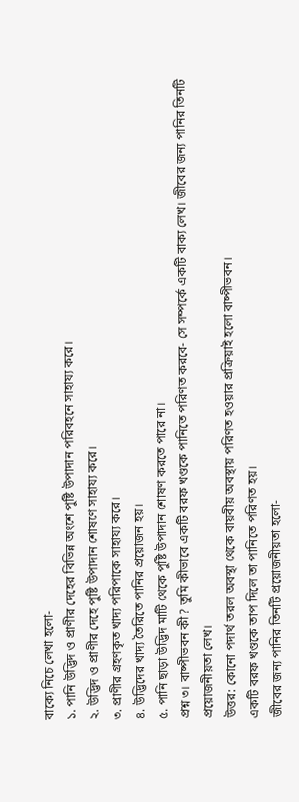বাক্যে নিচে লেখা হলো-
১. পানি উদ্ভিদ ও প্রাণীর দেহের বিভিন্ন অংশে পুষ্টি উপাদান পরিবহনে সাহায্য করে।
২. উদ্ভিদ ও প্রাণীর দেহে পুষ্টি উপাদান শোষণে সাহায্য করে।
৩. প্রাণীর গ্রহণকৃত খাদ্য পরিপাকে সাহায্য করে।
৪. উদ্ভিদের খাদ্য তৈরিতে পানির প্রয়োজন হয়।
৫. পানি ছাড়া উদ্ভিদ মাটি থেকে পুষ্টি উপাদান শোষণ করতে পারে না।
প্রশ্ন ৩। বাষ্পীভবন কী? তুমি কীভাবে একটি বরফ খণ্ডকে পানিতে পরিণত করবে- সে সম্পর্কে একটি বাক্য লেখ। জীবের জন্য পানির তিনটি প্রয়োজনীয়তা লেখ।
উত্তর: কোনো পদার্থ তরল অবস্থা থেকে বায়বীয় অবস্থায় পরিণত হওয়ার প্রক্রিয়াই হলো বাষ্পীভবন।
একটি বরফ খণ্ডকে তাপ দিলে তা পানিতে পরিণত হয়।
জীবের জন্য পানির তিনটি প্রয়োজনীয়তা হলো-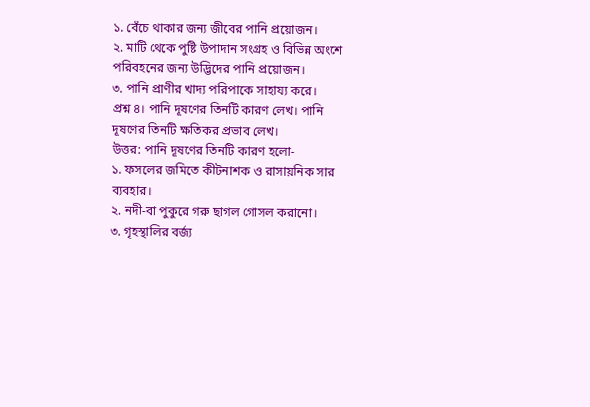১. বেঁচে থাকার জন্য জীবের পানি প্রয়োজন।
২. মাটি থেকে পুষ্টি উপাদান সংগ্রহ ও বিভিন্ন অংশে পরিবহনের জন্য উদ্ভিদের পানি প্রয়োজন।
৩. পানি প্রাণীর খাদ্য পরিপাকে সাহায্য করে।
প্রশ্ন ৪। পানি দূষণের তিনটি কারণ লেখ। পানি দূষণের তিনটি ক্ষতিকর প্রভাব লেখ।
উত্তর: পানি দূষণের তিনটি কারণ হলো-
১. ফসলের জমিতে কীটনাশক ও রাসায়নিক সার ব্যবহার।
২. নদী-বা পুকুরে গরু ছাগল গোসল করানো।
৩. গৃহস্থালির বর্জ্য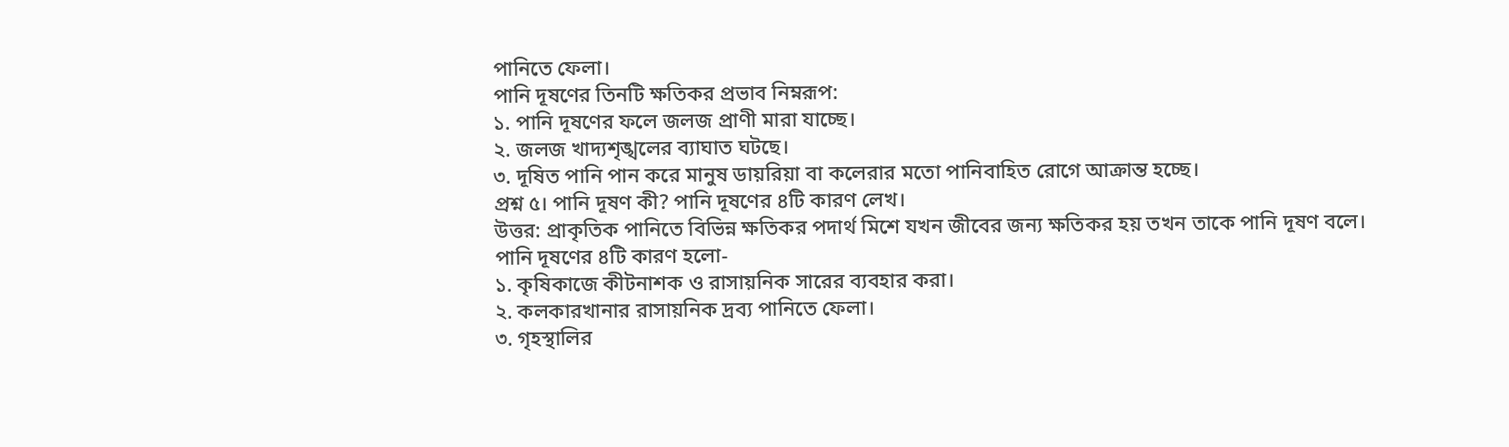পানিতে ফেলা।
পানি দূষণের তিনটি ক্ষতিকর প্রভাব নিম্নরূপ:
১. পানি দূষণের ফলে জলজ প্রাণী মারা যাচ্ছে।
২. জলজ খাদ্যশৃঙ্খলের ব্যাঘাত ঘটছে।
৩. দূষিত পানি পান করে মানুষ ডায়রিয়া বা কলেরার মতো পানিবাহিত রোগে আক্রান্ত হচ্ছে।
প্রশ্ন ৫। পানি দূষণ কী? পানি দূষণের ৪টি কারণ লেখ।
উত্তর: প্রাকৃতিক পানিতে বিভিন্ন ক্ষতিকর পদার্থ মিশে যখন জীবের জন্য ক্ষতিকর হয় তখন তাকে পানি দূষণ বলে।
পানি দূষণের ৪টি কারণ হলো-
১. কৃষিকাজে কীটনাশক ও রাসায়নিক সারের ব্যবহার করা।
২. কলকারখানার রাসায়নিক দ্রব্য পানিতে ফেলা।
৩. গৃহস্থালির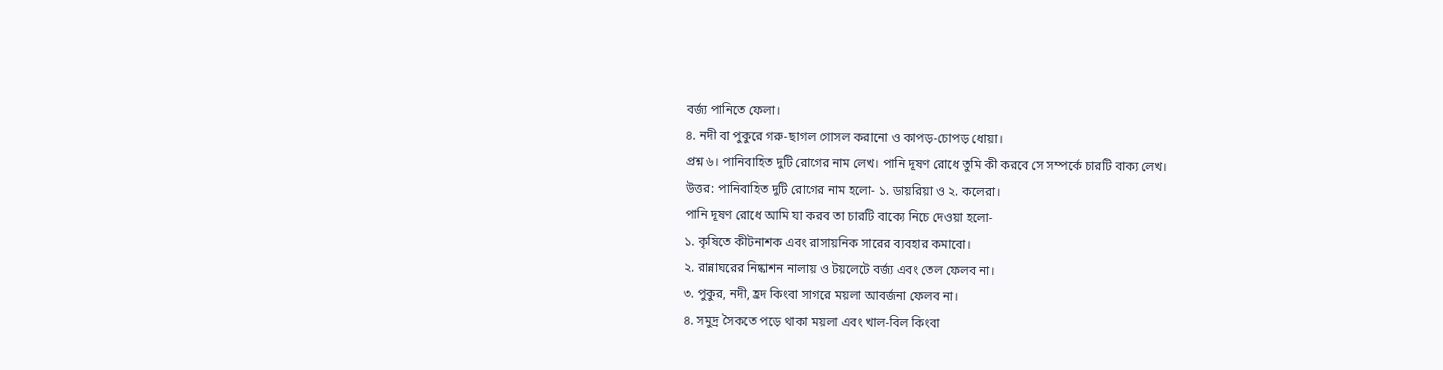বর্জ্য পানিতে ফেলা।
৪. নদী বা পুকুরে গরু-ছাগল গোসল করানো ও কাপড়-চোপড় ধোয়া।
প্রশ্ন ৬। পানিবাহিত দুটি রোগের নাম লেখ। পানি দূষণ রোধে তুমি কী করবে সে সম্পর্কে চারটি বাক্য লেখ।
উত্তর: পানিবাহিত দুটি রোগের নাম হলো- ১. ডায়রিয়া ও ২. কলেরা।
পানি দূষণ রোধে আমি যা করব তা চারটি বাক্যে নিচে দেওয়া হলো-
১. কৃষিতে কীটনাশক এবং রাসায়নিক সারের ব্যবহার কমাবো।
২. রান্নাঘরের নিষ্কাশন নালায় ও টয়লেটে বর্জ্য এবং তেল ফেলব না।
৩. পুকুর, নদী, হ্রদ কিংবা সাগরে ময়লা আবর্জনা ফেলব না।
৪. সমুদ্র সৈকতে পড়ে থাকা ময়লা এবং খাল-বিল কিংবা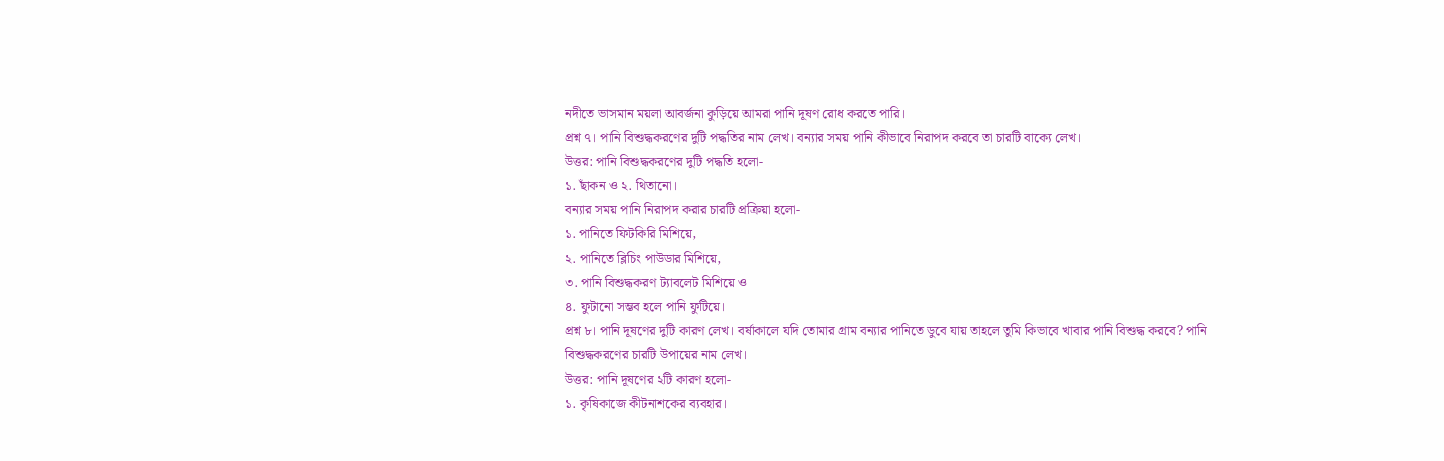নদীতে ভাসমান ময়লা আবর্জনা কুড়িয়ে আমরা পানি দূষণ রোধ করতে পারি।
প্রশ্ন ৭। পানি বিশুদ্ধকরণের দুটি পদ্ধতির নাম লেখ। বন্যার সময় পানি কীভাবে নিরাপদ করবে তা চারটি বাক্যে লেখ।
উত্তর: পানি বিশুদ্ধকরণের দুটি পদ্ধতি হলো-
১. ছাঁকন ও ২. থিতানো।
বন্যার সময় পানি নিরাপদ করার চারটি প্রক্রিয়া হলো-
১. পানিতে ফিটকিরি মিশিয়ে,
২. পানিতে ব্লিচিং পাউডার মিশিয়ে,
৩. পানি বিশুদ্ধকরণ ট্যাবলেট মিশিয়ে ও
৪. ফুটানো সম্ভব হলে পানি ফুটিয়ে।
প্রশ্ন ৮। পানি দূষণের দুটি কারণ লেখ। বর্ষাকালে যদি তোমার গ্রাম বন্যার পানিতে ডুবে যায় তাহলে তুমি কিভাবে খাবার পানি বিশুদ্ধ করবে? পানি বিশুদ্ধকরণের চারটি উপায়ের নাম লেখ।
উত্তর: পানি দূষণের ২টি কারণ হলো-
১. কৃষিকাজে কীটনাশকের ব্যবহার।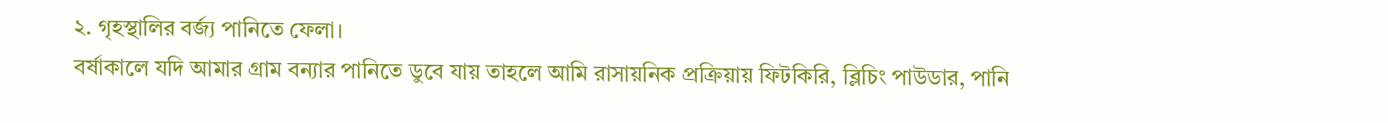২. গৃহস্থালির বর্জ্য পানিতে ফেলা।
বর্ষাকালে যদি আমার গ্রাম বন্যার পানিতে ডুবে যায় তাহলে আমি রাসায়নিক প্রক্রিয়ায় ফিটকিরি, ব্লিচিং পাউডার, পানি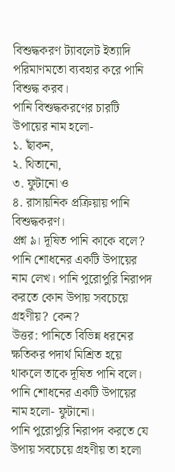বিশুদ্ধকরণ ট্যাবলেট ইত্যাদি পরিমাণমতো ব্যবহার করে পানি বিশুদ্ধ করব।
পানি বিশুদ্ধকরণের চারটি উপায়ের নাম হলো-
১. ছাঁকন,
২. থিতানো,
৩. ফুটানো ও
৪. রাসায়নিক প্রক্রিয়ায় পানি বিশুদ্ধকরণ।
প্রশ্ন ৯। দূষিত পানি কাকে বলে? পানি শোধনের একটি উপায়ের নাম লেখ। পানি পুরোপুরি নিরাপদ করতে কোন উপায় সবচেয়ে গ্রহণীয়? কেন?
উত্তর: পানিতে বিভিন্ন ধরনের ক্ষতিকর পদার্থ মিশ্রিত হয়ে থাকলে তাকে দূষিত পানি বলে।
পানি শোধনের একটি উপায়ের নাম হলো- ফুটানো।
পানি পুরোপুরি নিরাপদ করতে যে উপায় সবচেয়ে গ্রহণীয় তা হলো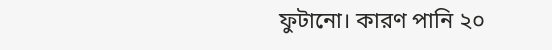ফুটানো। কারণ পানি ২০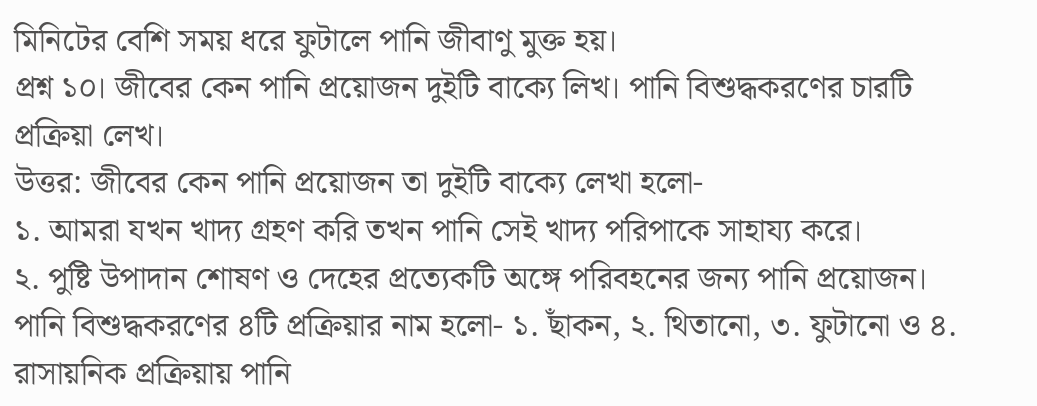মিনিটের বেশি সময় ধরে ফুটালে পানি জীবাণু মুক্ত হয়।
প্রশ্ন ১০। জীবের কেন পানি প্রয়োজন দুইটি বাক্যে লিখ। পানি বিশুদ্ধকরণের চারটি প্রক্রিয়া লেখ।
উত্তর: জীবের কেন পানি প্রয়োজন তা দুইটি বাক্যে লেখা হলো-
১. আমরা যখন খাদ্য গ্রহণ করি তখন পানি সেই খাদ্য পরিপাকে সাহায্য করে।
২. পুষ্টি উপাদান শোষণ ও দেহের প্রত্যেকটি অঙ্গে পরিবহনের জন্য পানি প্রয়োজন।
পানি বিশুদ্ধকরণের ৪টি প্রক্রিয়ার নাম হলো- ১. ছাঁকন, ২. থিতানো, ৩. ফুটানো ও ৪. রাসায়নিক প্রক্রিয়ায় পানি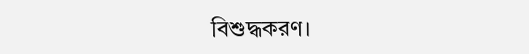বিশুদ্ধকরণ।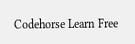Codehorse Learn Free